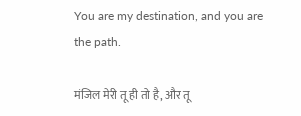You are my destination, and you are the path.

मंजिल मेरी तू ही तो है, और तू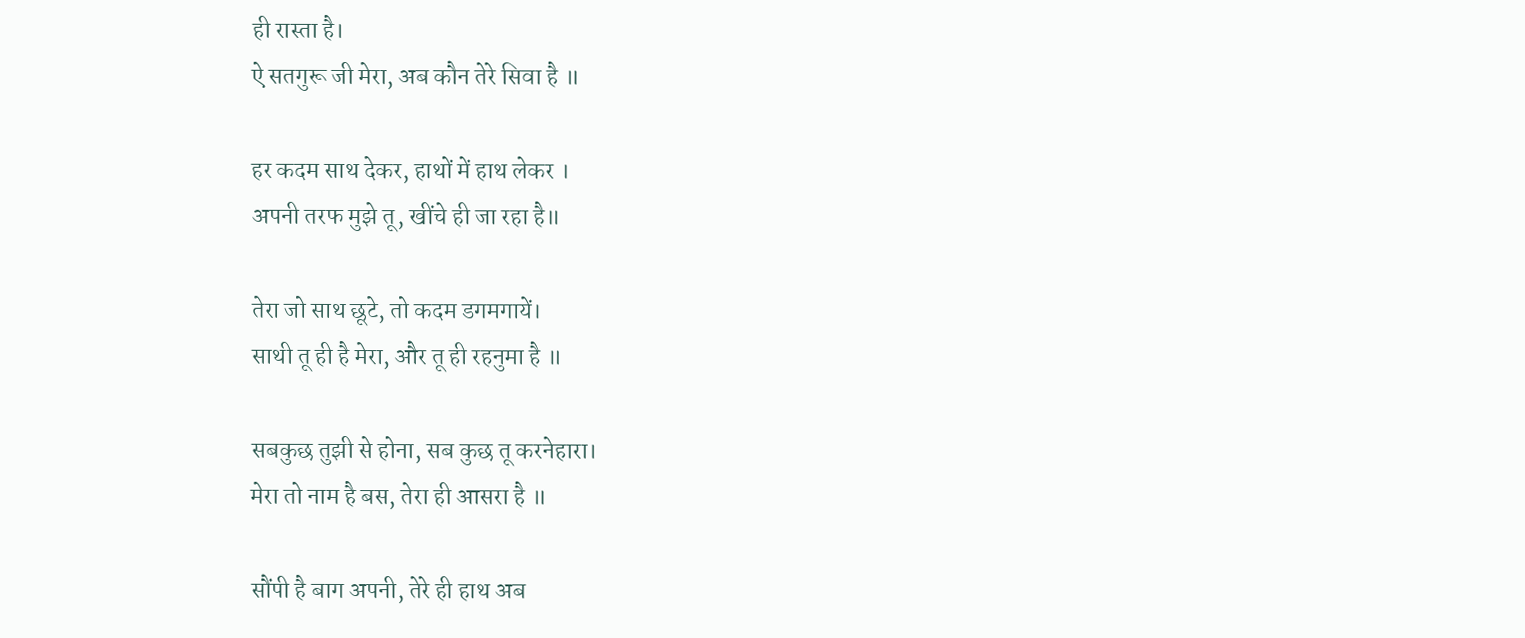ही रास्ता है।
ऐ सतगुरू जी मेरा, अब कौन तेरे सिवा है ॥

हर कदम साथ देकर, हाथों में हाथ लेकर ।
अपनी तरफ मुझे तू, खींचे ही जा रहा है॥

तेरा जो साथ छूटे, तो कदम डगमगायें।
साथी तू ही है मेरा, और तू ही रहनुमा है ॥

सबकुछ तुझी से होना, सब कुछ तू करनेहारा।
मेरा तो नाम है बस, तेरा ही आसरा है ॥

सौंपी है बाग अपनी, तेरे ही हाथ अब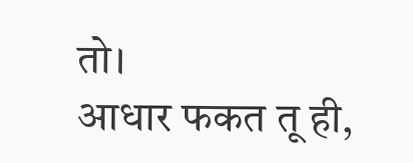तो।
आधार फकत तू ही,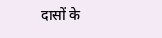दासों के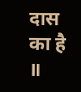दास का है ॥